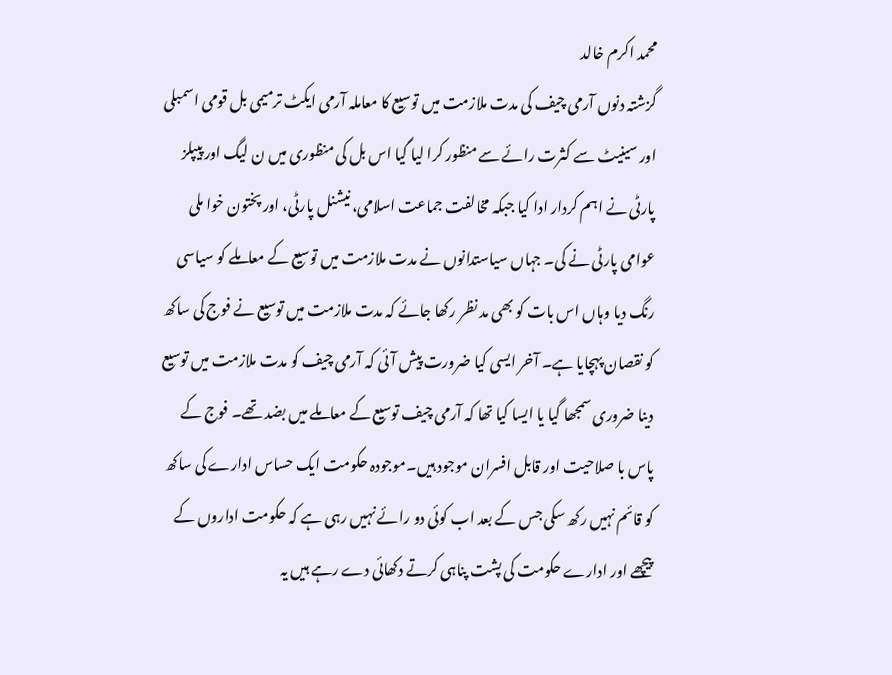محمد اکرم خالد
گزشتہ دنوں آرمی چیف کی مدت ملازمت میں توسیع کا معاملہ آرمی ایکٹ ترمیمی بل قومی اسمبلی اور سینیٹ سے کثرت رائے سے منظور کرا لیا گیا اس بل کی منظوری میں ن لیگ اور پیپلز پارٹی نے اہم کردار ادا کیا جبکہ مخالفت جماعت اسلامی، نیشنل پارٹی، اور پختون خوا ملی عوامی پارٹی نے کی۔ جہاں سیاستدانوں نے مدت ملازمت میں توسیع کے معاملے کو سیاسی رنگ دیا وہاں اس بات کو بھی مد نظر رکھا جائے کہ مدت ملازمت میں توسیع نے فوج کی ساکھ کو نقصان پہچایا ہے۔ آخر ایسی کیا ضرورت پیش آئی کہ آرمی چیف کو مدت ملازمت میں توسیع دینا ضروری سمجھا گیا یا ایسا کیا تھا کہ آرمی چیف توسیع کے معاملے میں بضد تھے۔ فوج کے پاس با صلاحیت اور قابل افسران موجود ہیں۔موجودہ حکومت ایک حساس ادارے کی ساکھ کو قائم نہیں رکھ سکی جس کے بعد اب کوئی دو رائے نہیں رہی ہے کہ حکومت اداروں کے پیچھے اور ادارے حکومت کی پشت پناہی کرتے دکھائی دے رہے ہیں یہ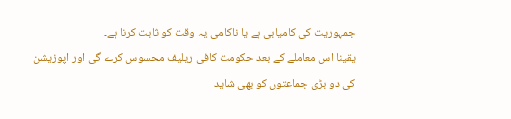جمہوریت کی کامیابی ہے یا ناکامی یہ وقت کو ثابت کرنا ہے۔
یقینا اس معاملے کے بعد حکومت کافی ریلیف محسوس کرے گی اور اپوزیشن کی دو بڑی جماعتوں کو بھی شاید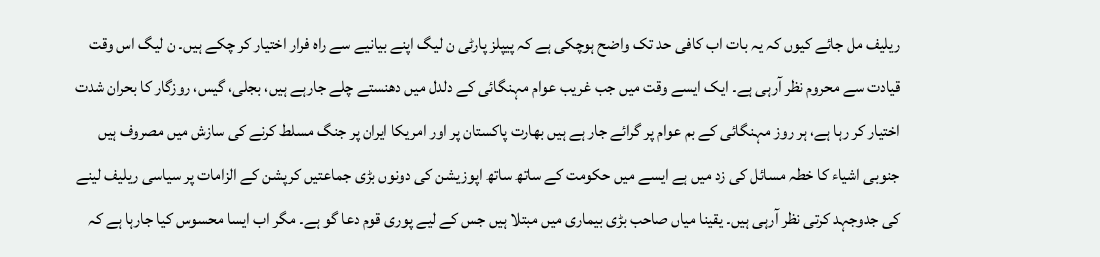ریلیف مل جائے کیوں کہ یہ بات اب کافی حد تک واضح ہوچکی ہے کہ پیپلز پارٹی ن لیگ اپنے بیانیے سے راہ فرار اختیار کر چکے ہیں۔ ن لیگ اس وقت قیادت سے محروم نظر آرہی ہے۔ ایک ایسے وقت میں جب غریب عوام مہنگائی کے دلدل میں دھنستے چلے جارہے ہیں، بجلی، گیس، روزگار کا بحران شدت اختیار کر رہا ہے، ہر روز مہنگائی کے بم عوام پر گرائے جار ہے ہیں بھارت پاکستان پر اور امریکا ایران پر جنگ مسلط کرنے کی سازش میں مصروف ہیں جنوبی اشیاء کا خطہ مسائل کی زد میں ہے ایسے میں حکومت کے ساتھ ساتھ اپوزیشن کی دونوں بڑی جماعتیں کرپشن کے الزامات پر سیاسی ریلیف لینے کی جدوجہد کرتی نظر آرہی ہیں۔ یقینا میاں صاحب بڑی بیماری میں مبتلا ہیں جس کے لیے پوری قوم دعا گو ہے۔ مگر اب ایسا محسوس کیا جارہا ہے کہ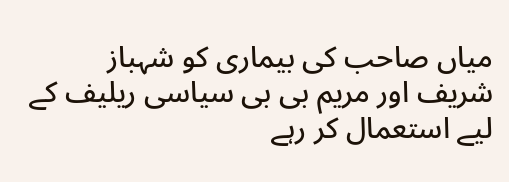میاں صاحب کی بیماری کو شہباز شریف اور مریم بی بی سیاسی ریلیف کے لیے استعمال کر رہے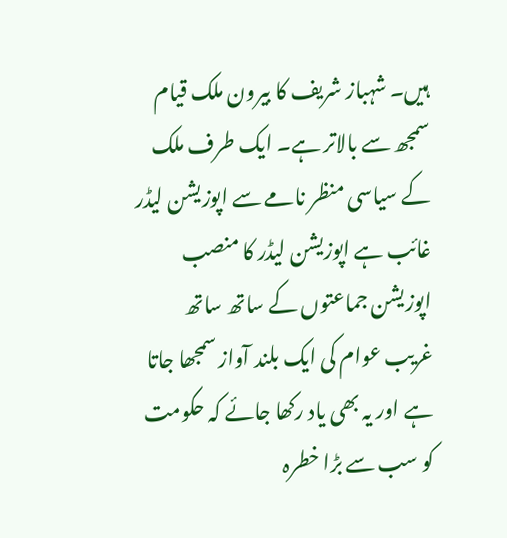ہیں۔ شہباز شریف کا بیرون ملک قیام سمجھ سے بالاتر ہے۔ ایک طرف ملک کے سیاسی منظر نامے سے اپوزیشن لیڈر غائب ہے اپوزیشن لیڈر کا منصب اپوزیشن جماعتوں کے ساتھ ساتھ غریب عوام کی ایک بلند آواز سمجھا جاتا ہے اور یہ بھی یاد رکھا جائے کہ حکومت کو سب سے بڑا خطرہ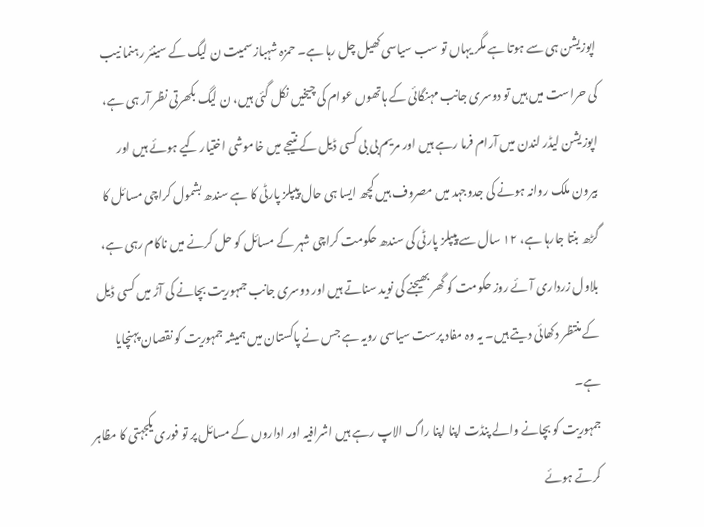اپوزیشن ہی سے ہوتا ہے مگر یہاں تو سب سیاسی کھیل چل رہا ہے۔ حمزہ شہباز سمیت ن لیگ کے سینئر رہنما نیب کی حراست میں ہیں تو دوسری جانب مہنگائی کے ہاتھوں عوام کی چیخیں نکل گئی ہیں، ن لیگ بکھرتی نظر آر ہی ہے، اپوزیشن لیڈر لندن میں آرام فرما رہے ہیں اور مریم بی بی کسی ڈیل کے نتیجے میں خاموشی اختیار کیے ہوئے ہیں اور بیرون ملک روانہ ہونے کی جدوجہد میں مصروف ہیں کچھ ایسا ہی حال پیپلز پارٹی کا ہے سندھ بشمول کراچی مسائل کا گڑھ بنتا جارہا ہے، ۱۲ سال سے پیپلز پارٹی کی سندھ حکومت کراچی شہر کے مسائل کو حل کرنے میں ناکام رہی ہے، بلاول زرداری آئے روز حکومت کو گھر بھیجنے کی نوید سناتے ہیں اور دوسری جانب جمہوریت بچانے کی آڑ میں کسی ڈیل کے منتظر دکھائی دیتے ہیں۔ یہ وہ مفاد پرست سیاسی رویہ ہے جس نے پاکستان میں ہمیشہ جمہوریت کو نقصان پہنچایا ہے۔
جمہوریت کو بچانے والے پنڈت اپنا اپنا راگ الاپ رہے ہیں اشرافیہ اور اداروں کے مسائل پر تو فوری یکجہتی کا مظاہر کرتے ہوئے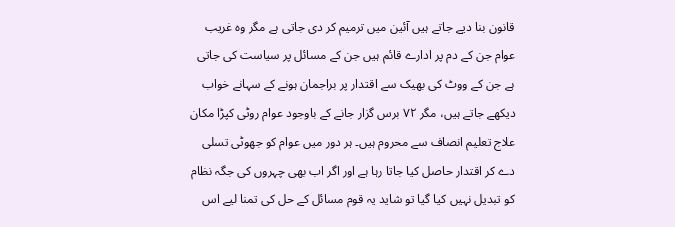قانون بنا دیے جاتے ہیں آئین میں ترمیم کر دی جاتی ہے مگر وہ غریب عوام جن کے دم پر ادارے قائم ہیں جن کے مسائل پر سیاست کی جاتی ہے جن کے ووٹ کی بھیک سے اقتدار پر براجمان ہونے کے سہانے خواب دیکھے جاتے ہیں، مگر ۷۲ برس گزار جانے کے باوجود عوام روٹی کپڑا مکان علاج تعلیم انصاف سے محروم ہیں۔ ہر دور میں عوام کو جھوٹی تسلی دے کر اقتدار حاصل کیا جاتا رہا ہے اور اگر اب بھی چہروں کی جگہ نظام کو تبدیل نہیں کیا گیا تو شاید یہ قوم مسائل کے حل کی تمنا لیے اس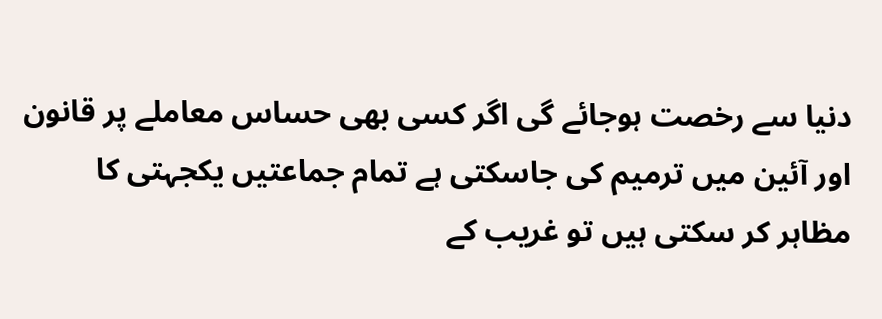دنیا سے رخصت ہوجائے گی اگر کسی بھی حساس معاملے پر قانون اور آئین میں ترمیم کی جاسکتی ہے تمام جماعتیں یکجہتی کا مظاہر کر سکتی ہیں تو غریب کے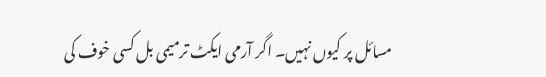مسائل پر کیوں نہیں۔ اگر آرمی ایکٹ ترمیمی بل کسی خوف کی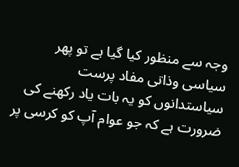وجہ سے منظور کیا گیا ہے تو پھر سیاسی وذاتی مفاد پرست سیاستدانوں کو یہ بات یاد رکھنے کی ضرورت ہے کہ جو عوام آپ کو کرسی پر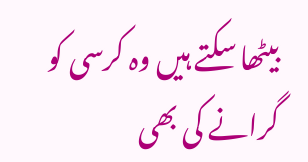بیٹھا سکتے ہیں وہ کرسی کو گرانے کی بھی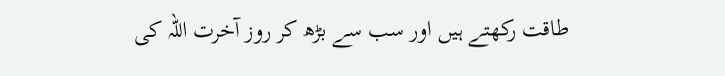طاقت رکھتے ہیں اور سب سے بڑھ کر روز آخرت اللہ کی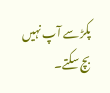پکڑ سے آپ نہیں بچ سکتے۔